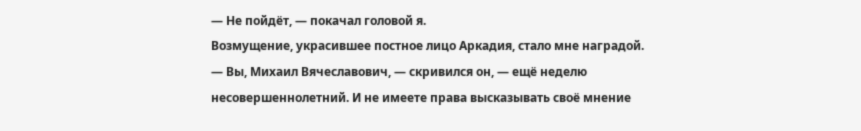— Не пойдёт, — покачал головой я.
Возмущение, украсившее постное лицо Аркадия, стало мне наградой.
— Вы, Михаил Вячеславович, — скривился он, — ещё неделю несовершеннолетний. И не имеете права высказывать своё мнение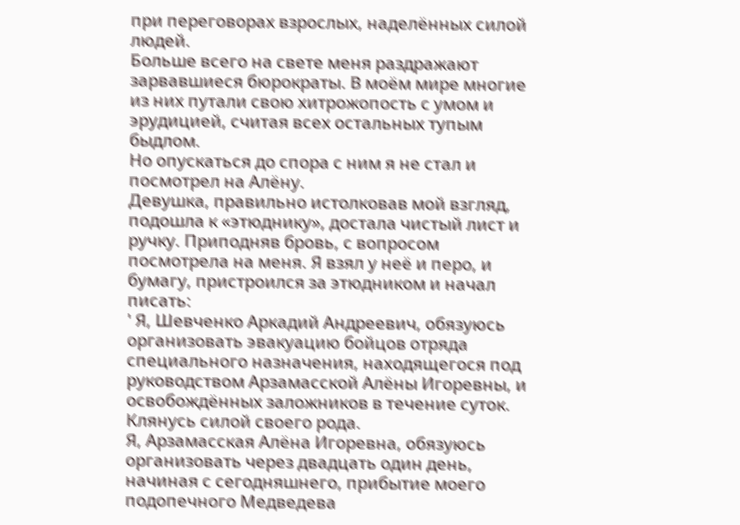при переговорах взрослых, наделённых силой людей.
Больше всего на свете меня раздражают зарвавшиеся бюрократы. В моём мире многие из них путали свою хитрожопость с умом и эрудицией, считая всех остальных тупым быдлом.
Но опускаться до спора с ним я не стал и посмотрел на Алёну.
Девушка, правильно истолковав мой взгляд, подошла к «этюднику», достала чистый лист и ручку. Приподняв бровь, с вопросом посмотрела на меня. Я взял у неё и перо, и бумагу, пристроился за этюдником и начал писать:
' Я, Шевченко Аркадий Андреевич, обязуюсь организовать эвакуацию бойцов отряда специального назначения, находящегося под руководством Арзамасской Алёны Игоревны, и освобождённых заложников в течение суток. Клянусь силой своего рода.
Я, Арзамасская Алёна Игоревна, обязуюсь организовать через двадцать один день, начиная с сегодняшнего, прибытие моего подопечного Медведева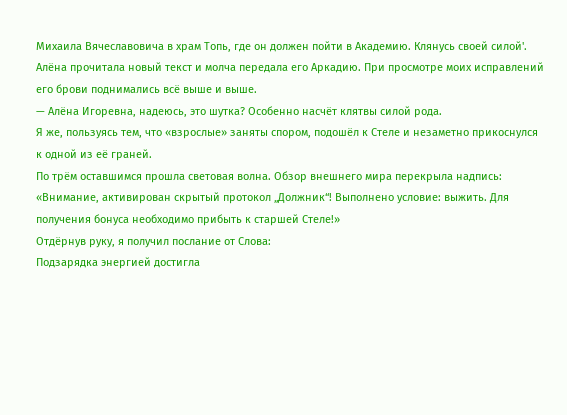Михаила Вячеславовича в храм Топь, где он должен пойти в Академию. Клянусь своей силой'.
Алёна прочитала новый текст и молча передала его Аркадию. При просмотре моих исправлений его брови поднимались всё выше и выше.
— Алёна Игоревна, надеюсь, это шутка? Особенно насчёт клятвы силой рода.
Я же, пользуясь тем, что «взрослые» заняты спором, подошёл к Стеле и незаметно прикоснулся к одной из её граней.
По трём оставшимся прошла световая волна. Обзор внешнего мира перекрыла надпись:
«Внимание, активирован скрытый протокол „Должник“! Выполнено условие: выжить. Для получения бонуса необходимо прибыть к старшей Стеле!»
Отдёрнув руку, я получил послание от Слова:
Подзарядка энергией достигла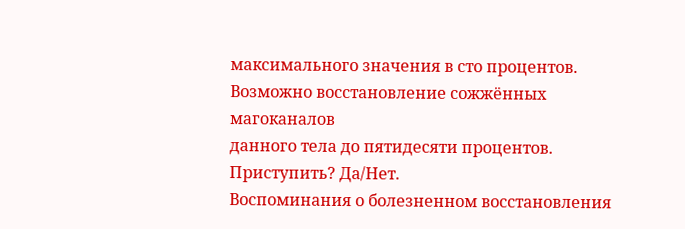максимального значения в сто процентов.
Возможно восстановление сожжённых магоканалов
данного тела до пятидесяти процентов.
Приступить? Да/Нет.
Воспоминания о болезненном восстановления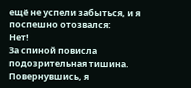ещё не успели забыться, и я поспешно отозвался:
Нет!
За спиной повисла подозрительная тишина. Повернувшись, я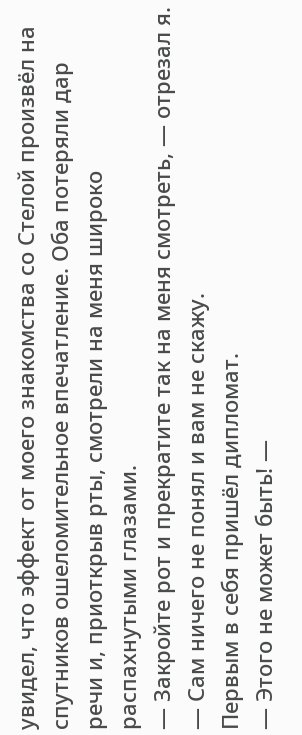увидел, что эффект от моего знакомства со Стелой произвёл на спутников ошеломительное впечатление. Оба потеряли дар речи и, приоткрыв рты, смотрели на меня широко распахнутыми глазами.
— Закройте рот и прекратите так на меня смотреть, — отрезал я. — Сам ничего не понял и вам не скажу.
Первым в себя пришёл дипломат.
— Этого не может быть! —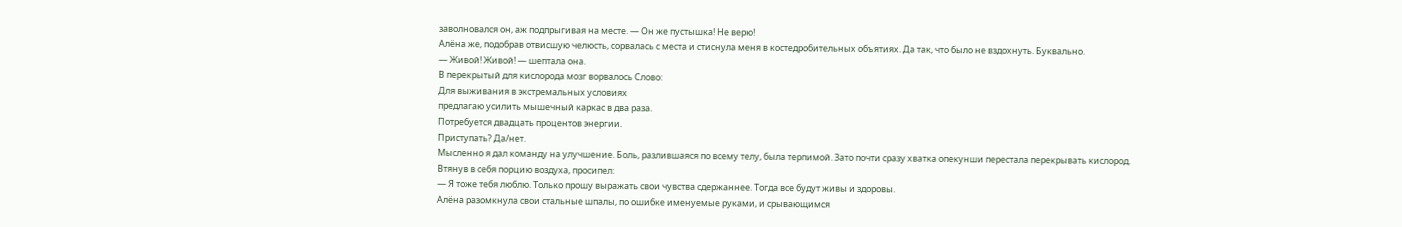заволновался он, аж подпрыгивая на месте. — Он же пустышка! Не верю!
Алёна же, подобрав отвисшую челюсть, сорвалась с места и стиснула меня в костедробительных объятиях. Да так, что было не вздохнуть. Буквально.
— Живой! Живой! — шептала она.
В перекрытый для кислорода мозг ворвалось Слово:
Для выживания в экстремальных условиях
предлагаю усилить мышечный каркас в два раза.
Потребуется двадцать процентов энергии.
Приступать? Да/нет.
Мысленно я дал команду на улучшение. Боль, разлившаяся по всему телу, была терпимой. Зато почти сразу хватка опекунши перестала перекрывать кислород.
Втянув в себя порцию воздуха, просипел:
— Я тоже тебя люблю. Только прошу выражать свои чувства сдержаннее. Тогда все будут живы и здоровы.
Алёна разомкнула свои стальные шпалы, по ошибке именуемые руками, и срывающимся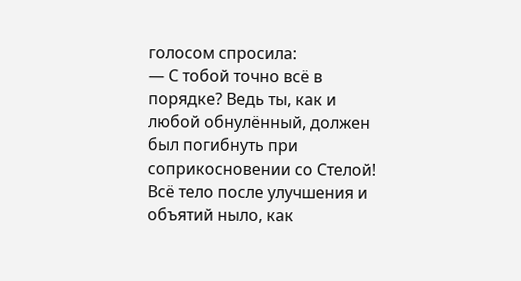голосом спросила:
— С тобой точно всё в порядке? Ведь ты, как и любой обнулённый, должен был погибнуть при соприкосновении со Стелой!
Всё тело после улучшения и объятий ныло, как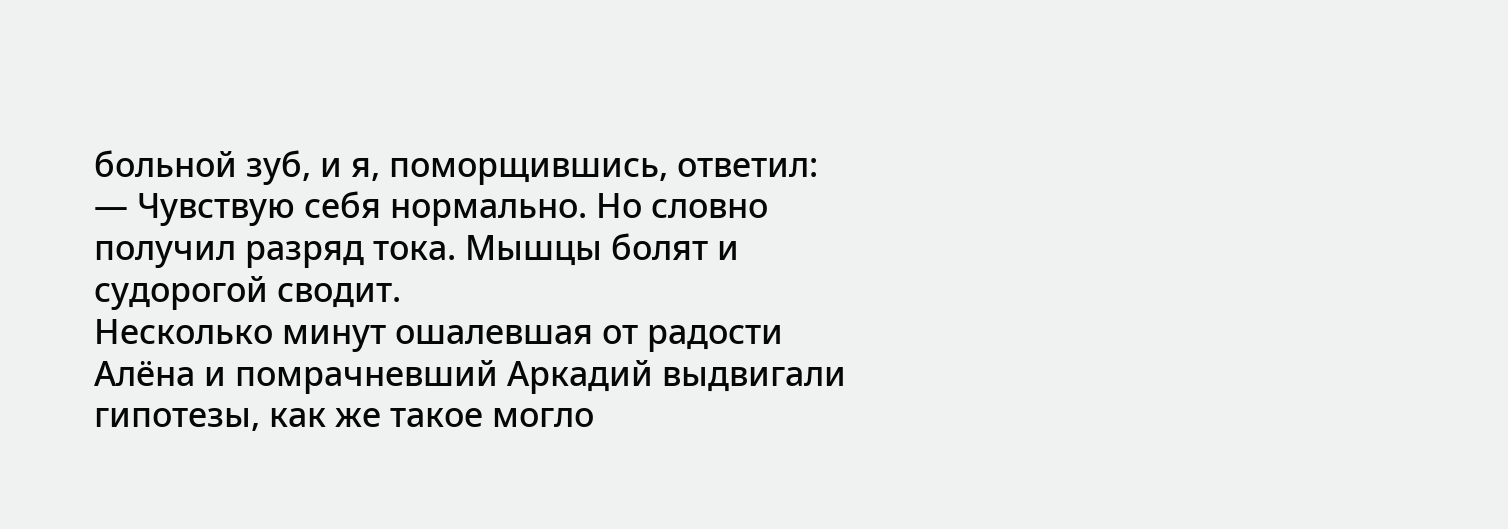больной зуб, и я, поморщившись, ответил:
— Чувствую себя нормально. Но словно получил разряд тока. Мышцы болят и судорогой сводит.
Несколько минут ошалевшая от радости Алёна и помрачневший Аркадий выдвигали гипотезы, как же такое могло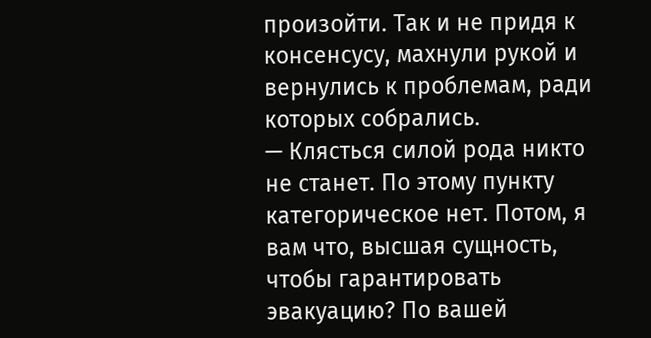произойти. Так и не придя к консенсусу, махнули рукой и вернулись к проблемам, ради которых собрались.
— Клясться силой рода никто не станет. По этому пункту категорическое нет. Потом, я вам что, высшая сущность, чтобы гарантировать эвакуацию? По вашей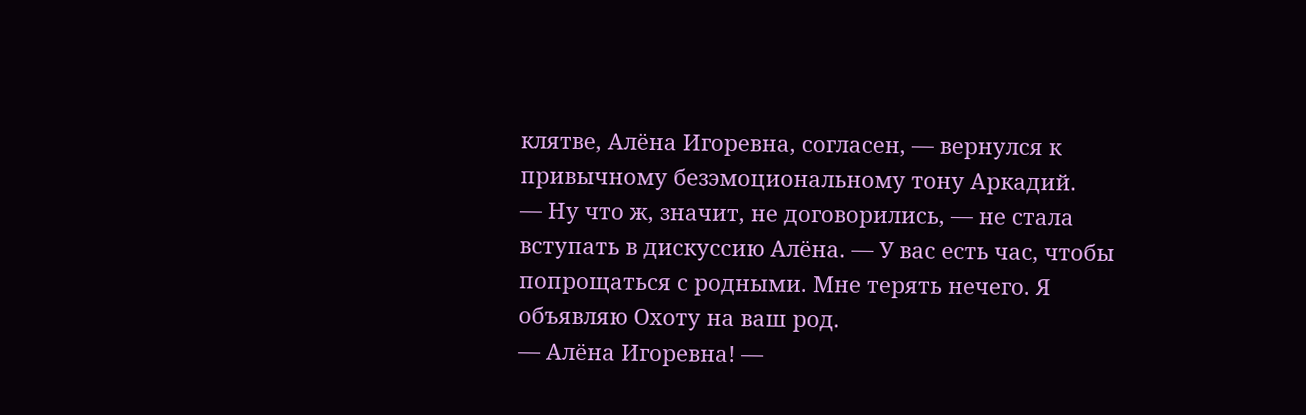клятве, Алёна Игоревна, согласен, — вернулся к привычному безэмоциональному тону Аркадий.
— Ну что ж, значит, не договорились, — не стала вступать в дискуссию Алёна. — У вас есть час, чтобы попрощаться с родными. Мне терять нечего. Я объявляю Охоту на ваш род.
— Алёна Игоревна! —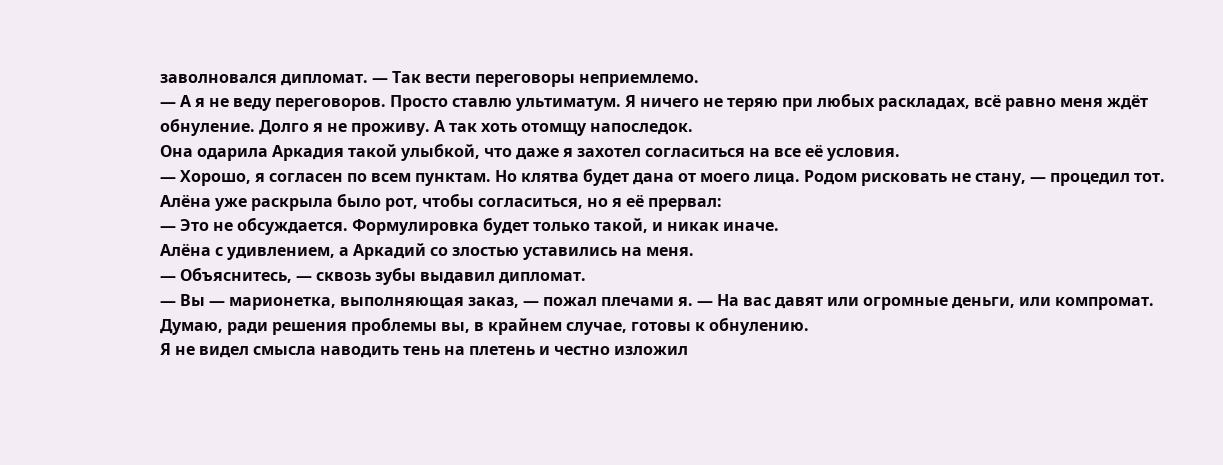заволновался дипломат. — Так вести переговоры неприемлемо.
— А я не веду переговоров. Просто ставлю ультиматум. Я ничего не теряю при любых раскладах, всё равно меня ждёт обнуление. Долго я не проживу. А так хоть отомщу напоследок.
Она одарила Аркадия такой улыбкой, что даже я захотел согласиться на все её условия.
— Хорошо, я согласен по всем пунктам. Но клятва будет дана от моего лица. Родом рисковать не стану, — процедил тот.
Алёна уже раскрыла было рот, чтобы согласиться, но я её прервал:
— Это не обсуждается. Формулировка будет только такой, и никак иначе.
Алёна с удивлением, а Аркадий со злостью уставились на меня.
— Объяснитесь, — сквозь зубы выдавил дипломат.
— Вы — марионетка, выполняющая заказ, — пожал плечами я. — На вас давят или огромные деньги, или компромат. Думаю, ради решения проблемы вы, в крайнем случае, готовы к обнулению.
Я не видел смысла наводить тень на плетень и честно изложил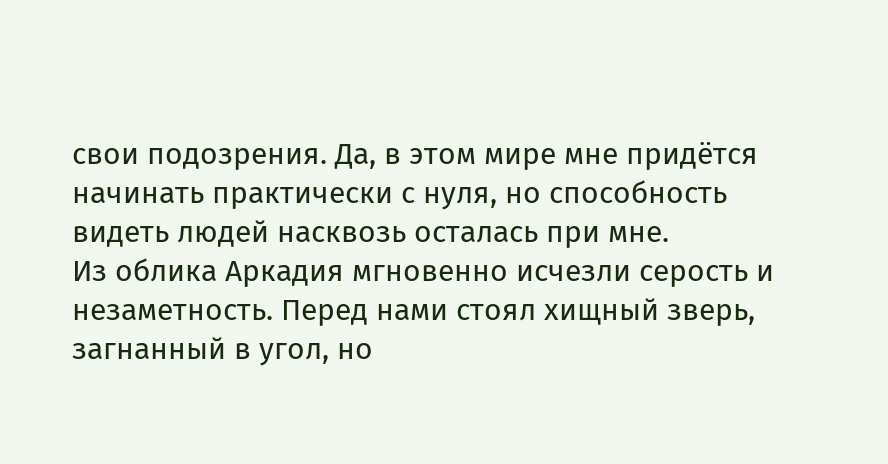свои подозрения. Да, в этом мире мне придётся начинать практически с нуля, но способность видеть людей насквозь осталась при мне.
Из облика Аркадия мгновенно исчезли серость и незаметность. Перед нами стоял хищный зверь, загнанный в угол, но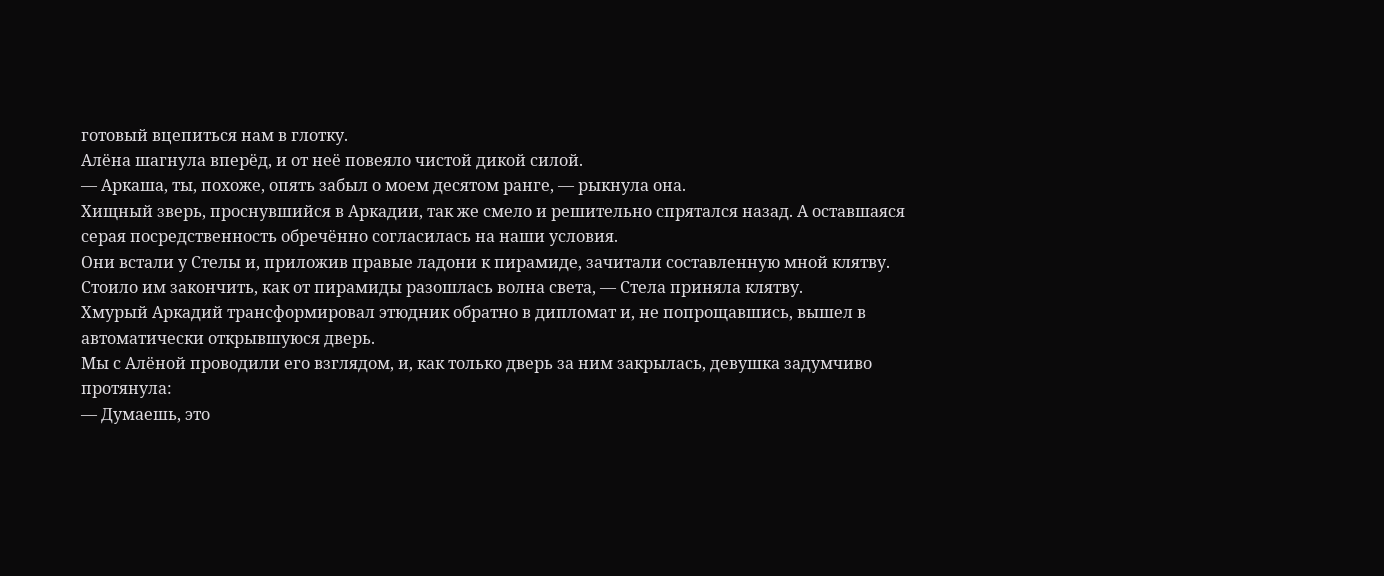готовый вцепиться нам в глотку.
Алёна шагнула вперёд, и от неё повеяло чистой дикой силой.
— Аркаша, ты, похоже, опять забыл о моем десятом ранге, — рыкнула она.
Хищный зверь, проснувшийся в Аркадии, так же смело и решительно спрятался назад. А оставшаяся серая посредственность обречённо согласилась на наши условия.
Они встали у Стелы и, приложив правые ладони к пирамиде, зачитали составленную мной клятву.
Стоило им закончить, как от пирамиды разошлась волна света, — Стела приняла клятву.
Хмурый Аркадий трансформировал этюдник обратно в дипломат и, не попрощавшись, вышел в автоматически открывшуюся дверь.
Мы с Алёной проводили его взглядом, и, как только дверь за ним закрылась, девушка задумчиво протянула:
— Думаешь, это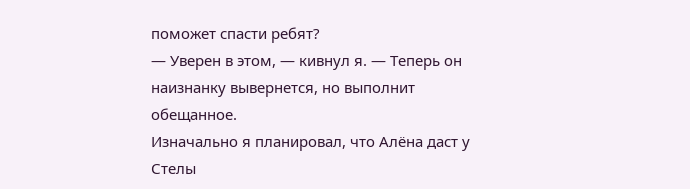поможет спасти ребят?
— Уверен в этом, — кивнул я. — Теперь он наизнанку вывернется, но выполнит обещанное.
Изначально я планировал, что Алёна даст у Стелы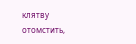клятву отомстить,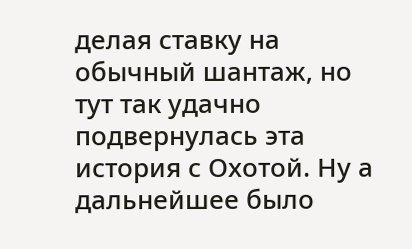делая ставку на обычный шантаж, но тут так удачно подвернулась эта история с Охотой. Ну а дальнейшее было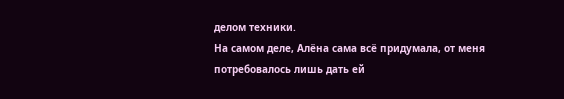делом техники.
На самом деле, Алёна сама всё придумала, от меня потребовалось лишь дать ей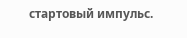стартовый импульс.